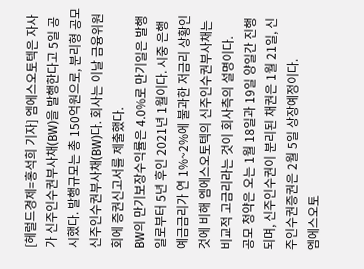[헤럴드경제=홍석희 기자] 엠에스오토텍은 자사가 신주인수권부사채(BW)을 발행한다고 5일 공시했다. 발행규모는 총 150억원으로, 분리형 공모 신주인수권부사채(BW)다. 회사는 이날 금융위원회에 증권신고서를 제출했다.
BW의 만기보장수익률은 4.0%로 만기일은 발행일로부터 5년 후인 2021년 1월이다. 시중 은행 예금금리가 연 1%~2%에 불과한 저금리 상황인 것에 비해 엠에스오토텍의 신주인수권부사채는 비교적 고금리라는 것이 회사측의 설명이다.
공모 청약은 오는 1월 18일과 19일 양일간 진행되며, 신주인수권이 분리된 채권은 1월 21일, 신주인수권증권은 2월 5일 상장예정이다.
엠에스오토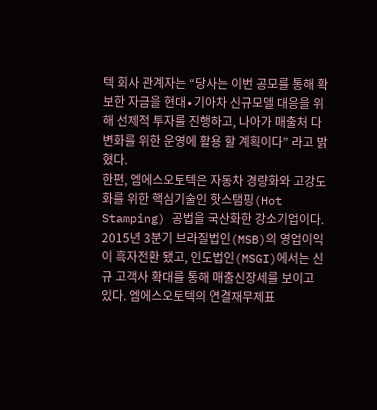텍 회사 관계자는 “당사는 이번 공모를 통해 확보한 자금을 현대∙기아차 신규모델 대응을 위해 선제적 투자를 진행하고, 나아가 매출처 다변화를 위한 운영에 활용 할 계획이다” 라고 밝혔다.
한편, 엠에스오토텍은 자동차 경량화와 고강도화를 위한 핵심기술인 핫스탬핑(Hot Stamping) 공법을 국산화한 강소기업이다. 2015년 3분기 브라질법인(MSB)의 영업이익이 흑자전환 됐고, 인도법인(MSGI)에서는 신규 고객사 확대를 통해 매출신장세를 보이고 있다. 엠에스오토텍의 연결재무제표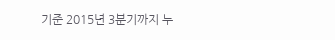기준 2015년 3분기까지 누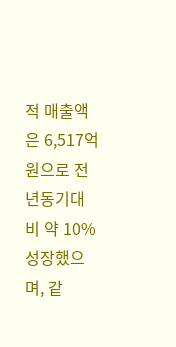적 매출액은 6,517억원으로 전년동기대비 약 10% 성장했으며, 같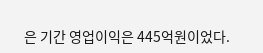은 기간 영업이익은 445억원이었다.